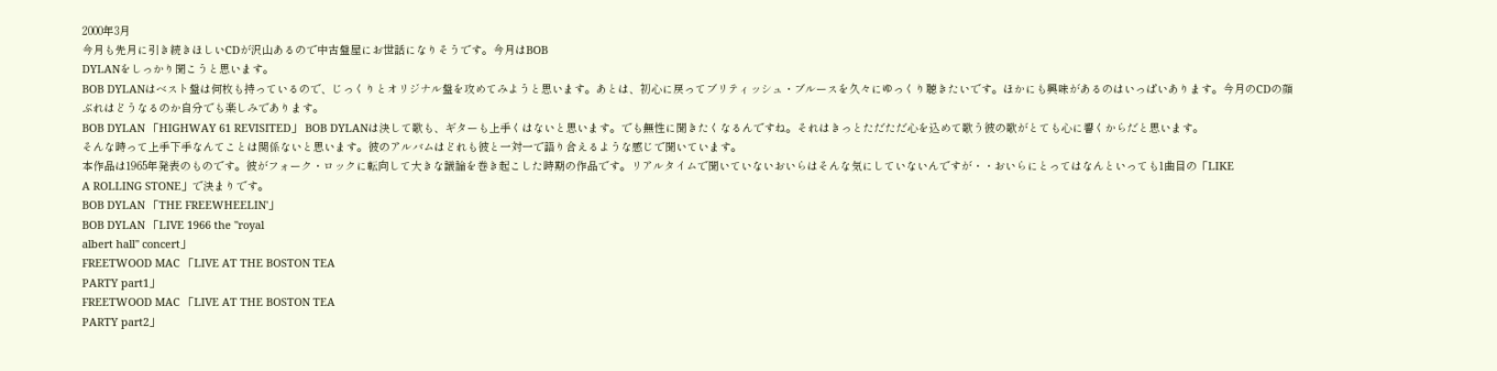2000年3月
今月も先月に引き続きほしいCDが沢山あるので中古盤屋にお世話になりそうです。今月はBOB
DYLANをしっかり聞こうと思います。
BOB DYLANはベスト盤は何枚も持っているので、じっくりとオリジナル盤を攻めてみようと思います。あとは、初心に戻ってブリティッシュ・ブルースを久々にゆっくり聴きたいです。ほかにも興味があるのはいっぱいあります。今月のCDの顔ぶれはどうなるのか自分でも楽しみであります。
BOB DYLAN 「HIGHWAY 61 REVISITED」 BOB DYLANは決して歌も、ギターも上手くはないと思います。でも無性に聞きたくなるんですね。それはきっとただただ心を込めて歌う彼の歌がとても心に響くからだと思います。
そんな時って上手下手なんてことは関係ないと思います。彼のアルバムはどれも彼と一対一で語り合えるような感じで聞いています。
本作品は1965年発表のものです。彼がフォーク・ロックに転向して大きな議論を巻き起こした時期の作品です。リアルタイムで聞いていないおいらはそんな気にしていないんですが・・おいらにとってはなんといっても1曲目の「LIKE
A ROLLING STONE」で決まりです。
BOB DYLAN 「THE FREEWHEELIN'」
BOB DYLAN 「LIVE 1966 the "royal
albert hall" concert」
FREETWOOD MAC 「LIVE AT THE BOSTON TEA
PARTY part1」
FREETWOOD MAC 「LIVE AT THE BOSTON TEA
PARTY part2」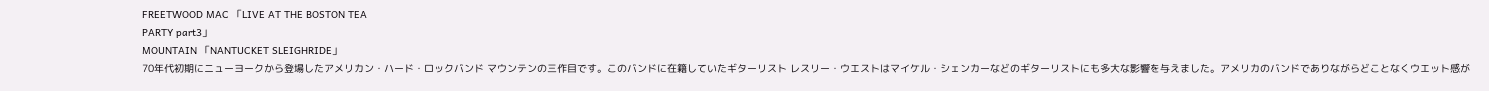FREETWOOD MAC 「LIVE AT THE BOSTON TEA
PARTY part3」
MOUNTAIN 「NANTUCKET SLEIGHRIDE」
70年代初期にニューヨークから登場したアメリカン・ハード・ロックバンド マウンテンの三作目です。このバンドに在籍していたギターリスト レスリー・ウエストはマイケル・シェンカーなどのギターリストにも多大な影響を与えました。アメリカのバンドでありながらどことなくウエット感が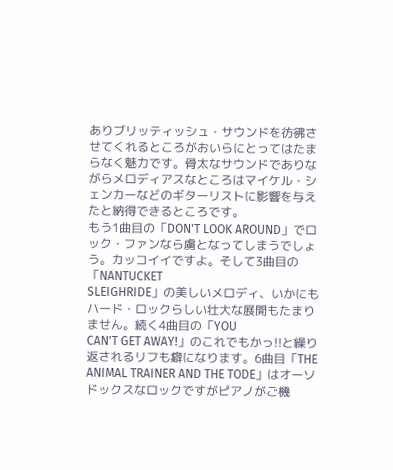ありブリッティッシュ・サウンドを彷彿させてくれるところがおいらにとってはたまらなく魅力です。骨太なサウンドでありながらメロディアスなところはマイケル・シェンカーなどのギターリストに影響を与えたと納得できるところです。
もう1曲目の「DON'T LOOK AROUND」でロック・ファンなら虜となってしまうでしょう。カッコイイですよ。そして3曲目の「NANTUCKET
SLEIGHRIDE」の美しいメロディ、いかにもハード・ロックらしい壮大な展開もたまりません。続く4曲目の「YOU
CAN'T GET AWAY!」のこれでもかっ!!と繰り返されるリフも癖になります。6曲目「THE
ANIMAL TRAINER AND THE TODE」はオーソドックスなロックですがピアノがご機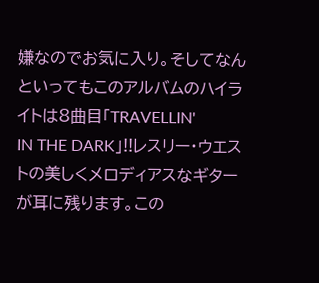嫌なのでお気に入り。そしてなんといってもこのアルバムのハイライトは8曲目「TRAVELLIN'
IN THE DARK」!!レスリー・ウエストの美しくメロディアスなギターが耳に残ります。この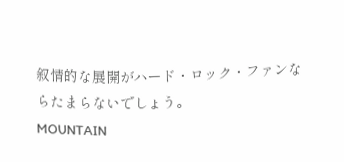叙情的な展開がハード・ロック・ファンならたまらないでしょう。
MOUNTAIN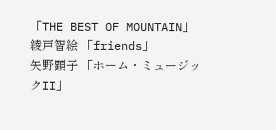「THE BEST OF MOUNTAIN」
綾戸智絵 「friends」
矢野顕子 「ホーム・ミュージックII」